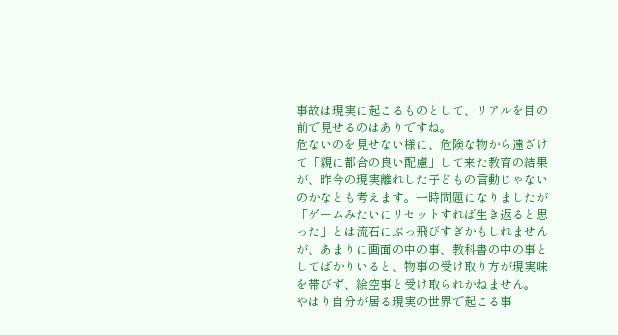事故は現実に起こるものとして、リアルを目の前で見せるのはありですね。
危ないのを見せない様に、危険な物から遠ざけて「親に都合の良い配慮」して来た教育の結果が、昨今の現実離れした子どもの言動じゃないのかなとも考えます。一時問題になりましたが「ゲームみたいにリセットすれば生き返ると思った」とは流石にぶっ飛びすぎかもしれませんが、あまりに画面の中の事、教科書の中の事としてばかりいると、物事の受け取り方が現実味を帯びず、絵空事と受け取られかねません。
やはり自分が居る現実の世界で起こる事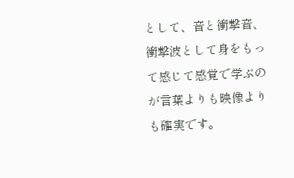として、音と衝撃音、衝撃波として身をもって感じて感覚で学ぶのが言葉よりも映像よりも確実です。